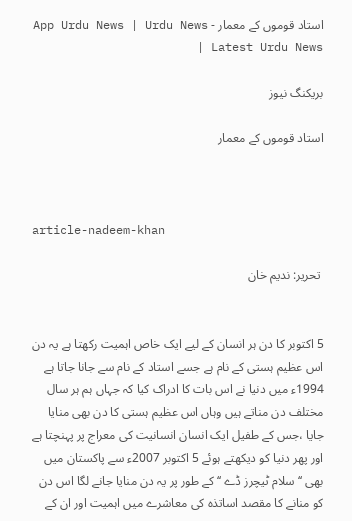استاد قوموں کے معمار - App Urdu News | Urdu News | Latest Urdu News

بریکنگ نیوز

استاد قوموں کے معمار



article-nadeem-khan

 تحریر: ندیم خان


5 اکتوبر کا دن ہر انسان کے لیے ایک خاص اہمیت رکھتا ہے یہ دن اس عظیم ہستی کے نام ہے جسے استاد کے نام سے جانا جاتا ہے 1994ء میں دنیا نے اس بات کا ادراک کیا کہ جہاں ہم ہر سال مختلف دن مناتے ہیں وہاں اس عظیم ہستی کا دن بھی منایا جایا ،جس کے طفیل ایک انسان انسانیت کی معراج پر پہنچتا ہے اور پھر دنیا کو دیکھتے ہوئے 5 اکتوبر 2007ء سے پاکستان میں بھی ‘‘ سلام ٹیچرز ڈے ‘‘ کے طور پر یہ دن منایا جانے لگا اس دن کو منانے کا مقصد اساتذہ کی معاشرے میں اہمیت اور ان کے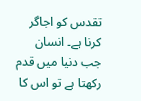تقدس کو اجاگر کرنا ہے۔ انسان جب دنیا میں قدم رکھتا ہے تو اس کا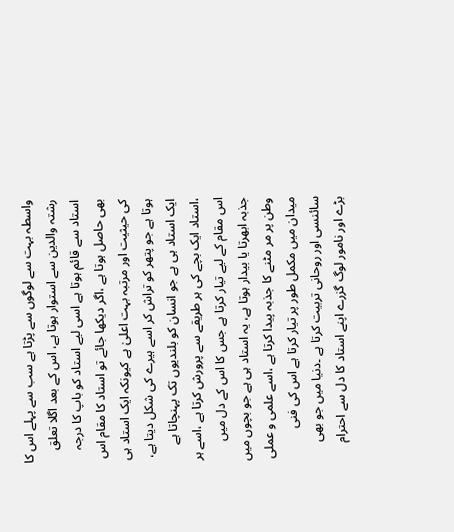واسطہ بہت سے لوگوں سے پڑتا ہے سب سے پہلے اس کا رشتہ والدین سے استوار ہوتا ہے، اس کے بعد اگلا تعلق استاد سے قائم ہوتا ہے اسی لیے استاد کو باپ کا درجہ بھی حاصل ہوتا ہے ،اگر دیکھا جائے تو استاد کا مقام اس کی حیثیت اور مرتبہ بہت اعلیٰ ہے کیونکہ ایک استاد ہی ہوتا ہے جو پتھر کو تراش کر اسے ہیرے کی شکل دیتا ہے، ایک استاد ہی ہے جو انسان کو بلندیوں تک پہنچاتا ہے ،استاد ایک بچے کی ہر طریقے سے پرورش کرتا ہے ،اسے ہر اس مقام کے لیے تیار کرتا ہے جس کا اس کے دل میں جذبہ ابھرتا یا بیدار ہوتا ہے، یہ استاد ہی ہے جو بچوں میں وطن پر مر مٹنے کا جذبہ پیدا کرتا ہے ،اسے علمی و عملی میدان میں مکمل طور پر تیار کرتا ہے اس کی فنی سائنسی اور روحانی تربیت کرتا ہے ۔دنیا میں جو بھی بڑے اور نامور لوگ گزرے اپنے استاد کا دل سے احترام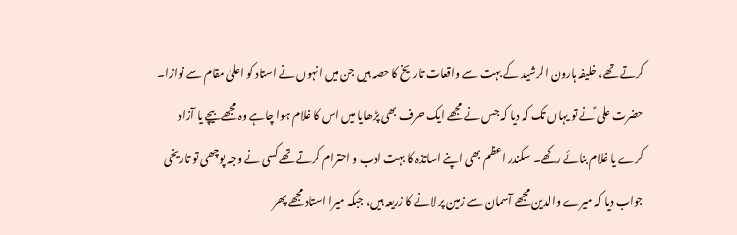کرتے تھے، خلیفہ ہارون الرشید کے بہت سے واقعات تاریخ کا حصہ ہیں جن میں انہوں نے استاد کو اعلیٰ مقام سے نوازا۔ حضرت علی ؑنے تو یہاں تک کہ دیا کہ جس نے مجھے ایک حرف بھی پڑھایا میں اس کا غلام ہوا چاہے وہ مجھے بیچے یا آزاد کرے یا غلام بنائے رکھے۔ سکندر اعظم بھی اپنے اساتذہ کا بہت ادب و احترام کرتے تھے کسی نے وجہ پوچھی تو تاریخی جواب دیا کہ میرے والدین مجھے آسمان سے زمین پر لانے کا زریعہ ہیں، جبکہ میرا استاد مجھے پھر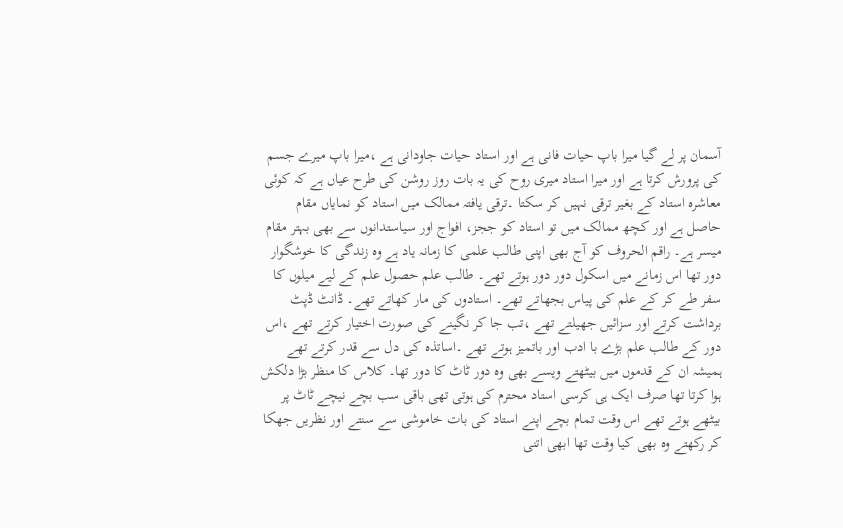آسمان پر لے گیا میرا باپ حیات فانی ہے اور استاد حیات جاودانی ہے ،میرا باپ میرے جسم کی پرورش کرتا ہے اور میرا استاد میری روح کی یہ بات روز روشن کی طرح عیاں ہے کہ کوئی معاشرہ استاد کے بغیر ترقی نہیں کر سکتا ۔ترقی یافتہ ممالک میں استاد کو نمایاں مقام حاصل ہے اور کچھ ممالک میں تو استاد کو ججز، افواج اور سیاستدانوں سے بھی بہتر مقام میسر ہے۔ راقم الحروف کو آج بھی اپنی طالب علمی کا زمانہ یاد ہے وہ زندگی کا خوشگوار دور تھا اس زمانے میں اسکول دور دور ہوتے تھے۔ طالب علم حصول علم کے لیے میلوں کا سفر طے کر کے علم کی پیاس بجھاتے تھے۔ استادوں کی مار کھاتے تھے۔ ڈانٹ ڈپٹ برداشت کرتے اور سزائیں جھیلتے تھے ،تب جا کر نگینے کی صورت اختیار کرتے تھے ،اس دور کے طالب علم بڑے با ادب اور باتمیز ہوتے تھے ۔اساتذہ کی دل سے قدر کرتے تھے ہمیشہ ان کے قدموں میں بیٹھتے ویسے بھی وہ دور ٹاٹ کا دور تھا۔ کلاس کا منظر بڑا دلکش ہوا کرتا تھا صرف ایک ہی کرسی استاد محترم کی ہوتی تھی باقی سب بچے نیچے ٹاٹ پر بیٹھے ہوتے تھے اس وقت تمام بچے اپنے استاد کی بات خاموشی سے سنتے اور نظریں جھکا کر رکھتے وہ بھی کیا وقت تھا ابھی اتنی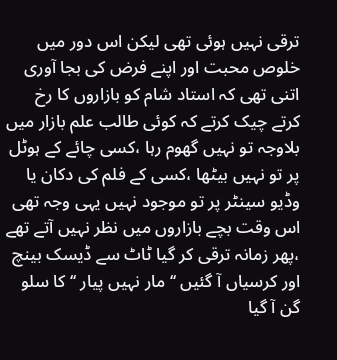ترقی نہیں ہوئی تھی لیکن اس دور میں خلوص محبت اور اپنے فرض کی بجا آوری اتنی تھی کہ استاد شام کو بازاروں کا رخ کرتے چیک کرتے کہ کوئی طالب علم بازار میں بلاوجہ تو نہیں گھوم رہا ،کسی چائے کے ہوٹل پر تو نہیں بیٹھا ،کسی کے فلم کی دکان یا وڈیو سینٹر پر تو موجود نہیں یہی وجہ تھی اس وقت بچے بازاروں میں نظر نہیں آتے تھے ،پھر زمانہ ترقی کر گیا ٹاٹ سے ڈیسک بینچ اور کرسیاں آ گئیں ‘‘ مار نہیں پیار ‘‘ کا سلو گن آ گیا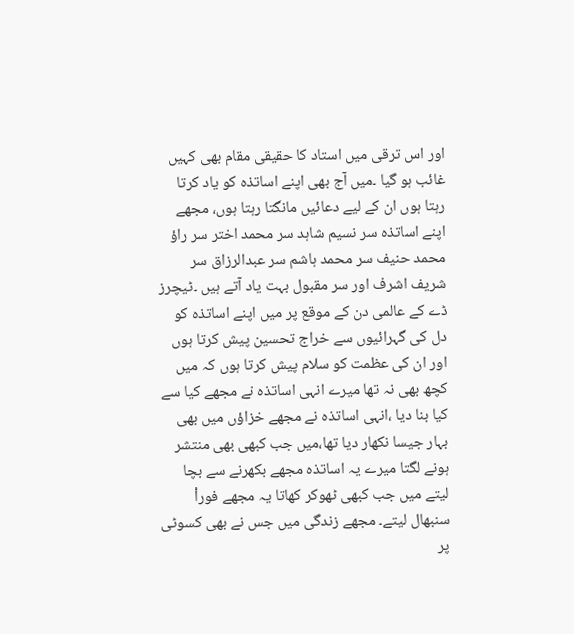اور اس ترقی میں استاد کا حقیقی مقام بھی کہیں غائب ہو گیا ۔میں آج بھی اپنے اساتذہ کو یاد کرتا رہتا ہوں ان کے لیے دعائیں مانگتا رہتا ہوں، مجھے اپنے اساتذہ سر نسیم شاہد سر محمد اختر سر راؤ محمد حنیف سر محمد ہاشم سر عبدالرزاق سر شریف اشرف اور سر مقبول بہت یاد آتے ہیں ۔ٹیچرز ڈے کے عالمی دن کے موقع پر میں اپنے اساتذہ کو دل کی گہرائیوں سے خراج تحسین پیش کرتا ہوں اور ان کی عظمت کو سلام پیش کرتا ہوں کہ میں کچھ بھی نہ تھا میرے انہی اساتذہ نے مجھے کیا سے کیا بنا دیا ،انہی اساتذہ نے مجھے خزاؤں میں بھی بہار جیسا نکھار دیا تھا،میں جب کبھی بھی منتشر ہونے لگتا میرے یہ اساتذہ مجھے بکھرنے سے بچا لیتے میں جب کبھی ٹھوکر کھاتا یہ مجھے فوراْ سنبھال لیتے۔ مجھے زندگی میں جس نے بھی کسوٹی پر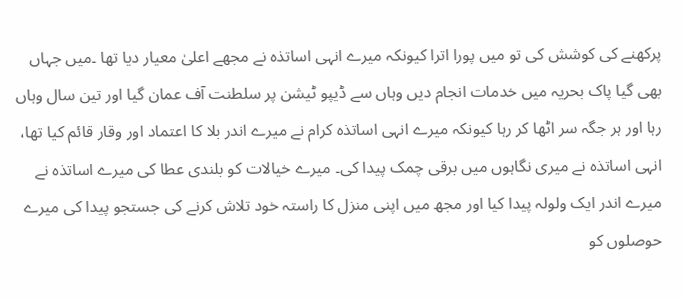پرکھنے کی کوشش کی تو میں پورا اترا کیونکہ میرے انہی اساتذہ نے مجھے اعلیٰ معیار دیا تھا ۔میں جہاں بھی گیا پاک بحریہ میں خدمات انجام دیں وہاں سے ڈیپو ٹیشن پر سلطنت آف عمان گیا اور تین سال وہاں رہا اور ہر جگہ سر اٹھا کر رہا کیونکہ میرے انہی اساتذہ کرام نے میرے اندر بلا کا اعتماد اور وقار قائم کیا تھا، انہی اساتذہ نے میری نگاہوں میں برقی چمک پیدا کی۔ میرے خیالات کو بلندی عطا کی میرے اساتذہ نے میرے اندر ایک ولولہ پیدا کیا اور مجھ میں اپنی منزل کا راستہ خود تلاش کرنے کی جستجو پیدا کی میرے حوصلوں کو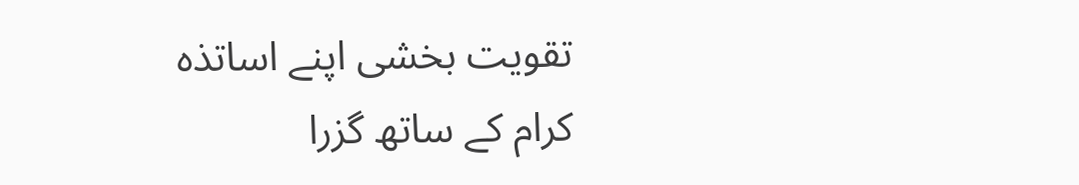تقویت بخشی اپنے اساتذہ کرام کے ساتھ گزرا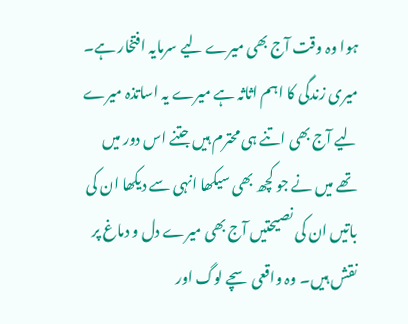ہوا وہ وقت آج بھی میرے لیے سرمایہ افتخار ہے۔ میری زندگی کا اہم اثاثہ ہے میرے یہ اساتذہ میرے لیے آج بھی اتنے ہی محترم ہیں جتنے اس دور میں تھے میں نے جو کچھ بھی سیکھا انہی سے دیکھا ان کی باتیں ان کی نصیحتیں آج بھی میرے دل و دماغ پر نقش ہیں۔ وہ واقعی سچے لوگ اور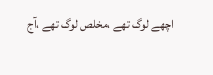اچھے لوگ تھے ،مخلص لوگ تھے ،آج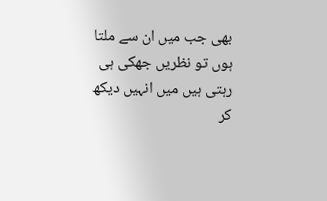بھی جب میں ان سے ملتا ہوں تو نظریں جھکی ہی رہتی ہیں میں انہیں دیکھ کر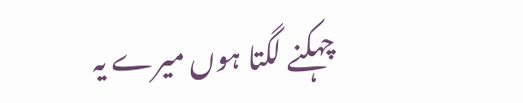چہکنے لگتا ہوں میرے یہ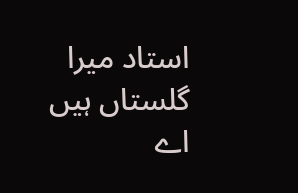استاد میرا گلستاں ہیں اے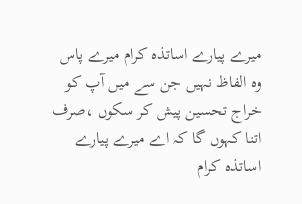میرے پیارے اساتذہ کرام میرے پاس وہ الفاظ نہیں جن سے میں آپ کو خراج تحسین پیش کر سکوں ،صرف اتنا کہوں گا کہ اے میرے پیارے اساتذہ کرام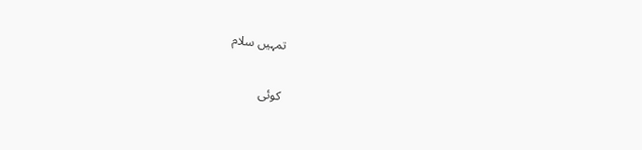تمہیں سلام

کوئی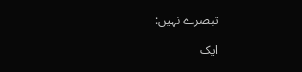تبصرے نہیں:

ایک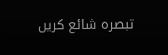تبصرہ شائع کریں